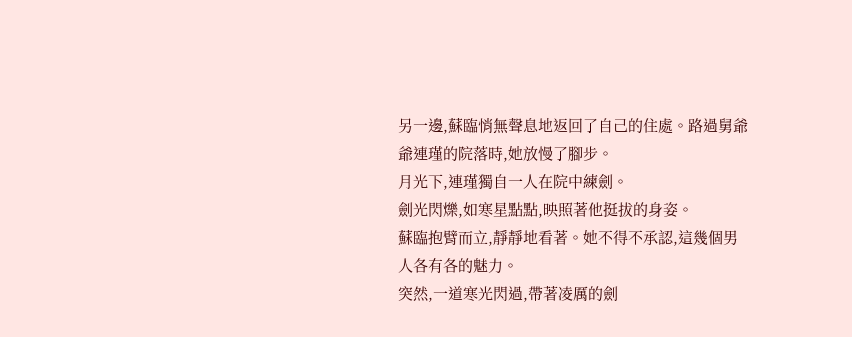另一邊,蘇臨悄無聲息地返回了自己的住處。路過舅爺爺連瑾的院落時,她放慢了腳步。
月光下,連瑾獨自一人在院中練劍。
劍光閃爍,如寒星點點,映照著他挺拔的身姿。
蘇臨抱臂而立,靜靜地看著。她不得不承認,這幾個男人各有各的魅力。
突然,一道寒光閃過,帶著凌厲的劍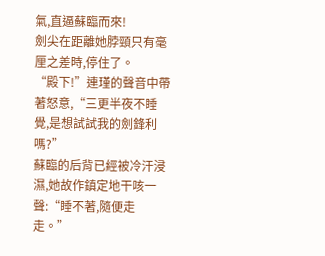氣,直逼蘇臨而來!
劍尖在距離她脖頸只有毫厘之差時,停住了。
“殿下!”連瑾的聲音中帶著怒意,“三更半夜不睡覺,是想試試我的劍鋒利嗎?”
蘇臨的后背已經被冷汗浸濕,她故作鎮定地干咳一聲:“睡不著,隨便走走。”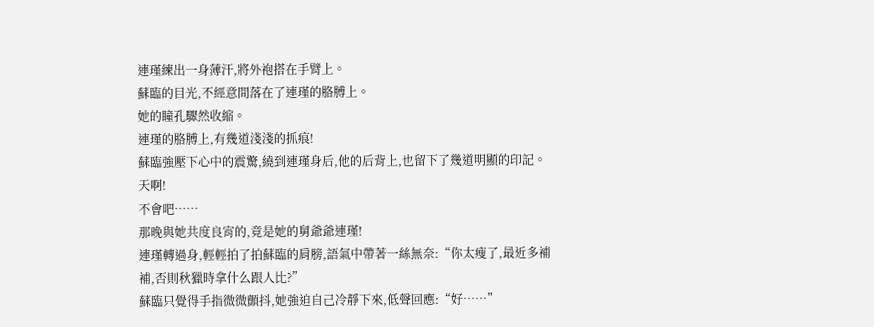連瑾練出一身薄汗,將外袍搭在手臂上。
蘇臨的目光,不經意間落在了連瑾的胳膊上。
她的瞳孔驟然收縮。
連瑾的胳膊上,有幾道淺淺的抓痕!
蘇臨強壓下心中的震驚,繞到連瑾身后,他的后背上,也留下了幾道明顯的印記。
天啊!
不會吧……
那晚與她共度良宵的,竟是她的舅爺爺連瑾!
連瑾轉過身,輕輕拍了拍蘇臨的肩膀,語氣中帶著一絲無奈:“你太瘦了,最近多補補,否則秋獵時拿什么跟人比?”
蘇臨只覺得手指微微顫抖,她強迫自己冷靜下來,低聲回應:“好……”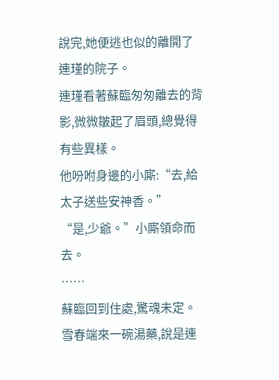說完,她便逃也似的離開了連瑾的院子。
連瑾看著蘇臨匆匆離去的背影,微微皺起了眉頭,總覺得有些異樣。
他吩咐身邊的小廝:“去,給太子送些安神香。”
“是,少爺。”小廝領命而去。
……
蘇臨回到住處,驚魂未定。
雪春端來一碗湯藥,說是連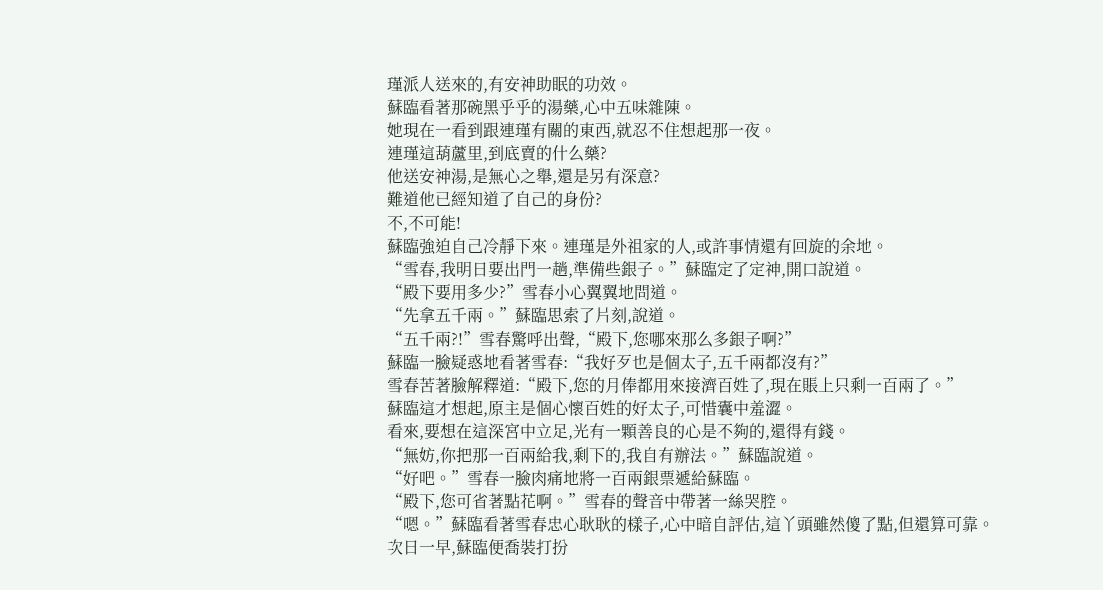瑾派人送來的,有安神助眠的功效。
蘇臨看著那碗黑乎乎的湯藥,心中五味雜陳。
她現在一看到跟連瑾有關的東西,就忍不住想起那一夜。
連瑾這葫蘆里,到底賣的什么藥?
他送安神湯,是無心之舉,還是另有深意?
難道他已經知道了自己的身份?
不,不可能!
蘇臨強迫自己冷靜下來。連瑾是外祖家的人,或許事情還有回旋的余地。
“雪春,我明日要出門一趟,準備些銀子。”蘇臨定了定神,開口說道。
“殿下要用多少?”雪春小心翼翼地問道。
“先拿五千兩。”蘇臨思索了片刻,說道。
“五千兩?!”雪春驚呼出聲,“殿下,您哪來那么多銀子啊?”
蘇臨一臉疑惑地看著雪春:“我好歹也是個太子,五千兩都沒有?”
雪春苦著臉解釋道:“殿下,您的月俸都用來接濟百姓了,現在賬上只剩一百兩了。”
蘇臨這才想起,原主是個心懷百姓的好太子,可惜囊中羞澀。
看來,要想在這深宮中立足,光有一顆善良的心是不夠的,還得有錢。
“無妨,你把那一百兩給我,剩下的,我自有辦法。”蘇臨說道。
“好吧。”雪春一臉肉痛地將一百兩銀票遞給蘇臨。
“殿下,您可省著點花啊。”雪春的聲音中帶著一絲哭腔。
“嗯。”蘇臨看著雪春忠心耿耿的樣子,心中暗自評估,這丫頭雖然傻了點,但還算可靠。
次日一早,蘇臨便喬裝打扮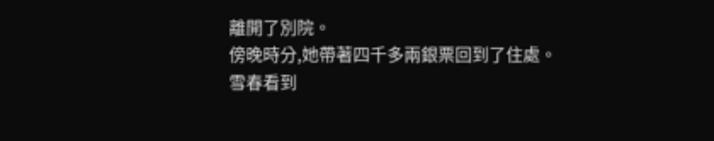離開了別院。
傍晚時分,她帶著四千多兩銀票回到了住處。
雪春看到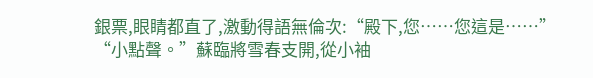銀票,眼睛都直了,激動得語無倫次:“殿下,您……您這是……”
“小點聲。”蘇臨將雪春支開,從小袖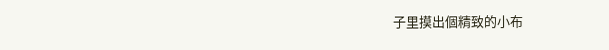子里摸出個精致的小布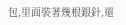包,里面裝著幾根銀針,還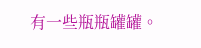有一些瓶瓶罐罐。